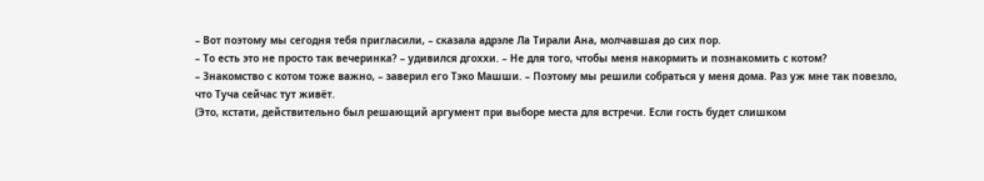– Вот поэтому мы сегодня тебя пригласили, – сказала адрэле Ла Тирали Ана, молчавшая до сих пор.
– То есть это не просто так вечеринка? – удивился дгоххи. – Не для того, чтобы меня накормить и познакомить с котом?
– Знакомство с котом тоже важно, – заверил его Тэко Машши. – Поэтому мы решили собраться у меня дома. Раз уж мне так повезло, что Туча сейчас тут живёт.
(Это, кстати, действительно был решающий аргумент при выборе места для встречи. Если гость будет слишком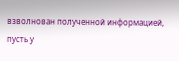взволнован полученной информацией, пусть у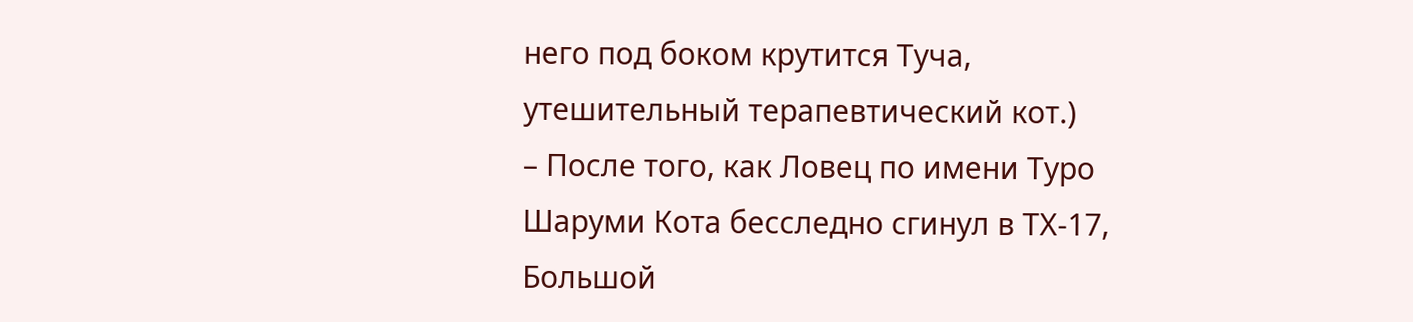него под боком крутится Туча, утешительный терапевтический кот.)
– После того, как Ловец по имени Туро Шаруми Кота бесследно сгинул в ТХ-17, Большой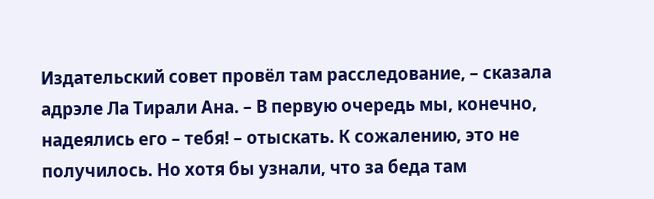Издательский совет провёл там расследование, – сказала адрэле Ла Тирали Ана. – В первую очередь мы, конечно, надеялись его – тебя! – отыскать. К сожалению, это не получилось. Но хотя бы узнали, что за беда там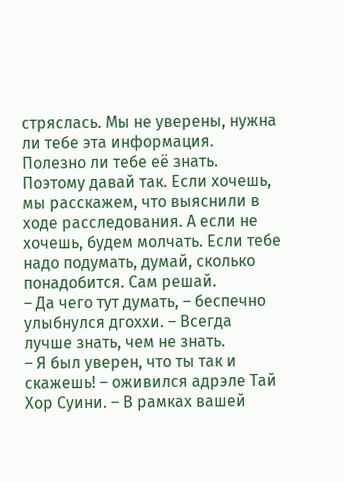стряслась. Мы не уверены, нужна ли тебе эта информация. Полезно ли тебе её знать. Поэтому давай так. Если хочешь, мы расскажем, что выяснили в ходе расследования. А если не хочешь, будем молчать. Если тебе надо подумать, думай, сколько понадобится. Сам решай.
– Да чего тут думать, – беспечно улыбнулся дгоххи. – Всегда лучше знать, чем не знать.
– Я был уверен, что ты так и скажешь! – оживился адрэле Тай Хор Суини. – В рамках вашей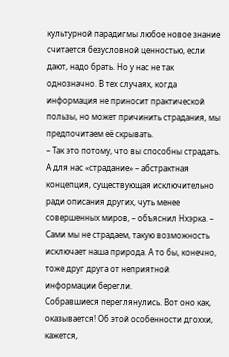культурной парадигмы любое новое знание считается безусловной ценностью, если дают, надо брать. Но у нас не так однозначно. В тех случаях, когда информация не приносит практической пользы, но может причинить страдания, мы предпочитаем её скрывать.
– Так это потому, что вы способны страдать. А для нас «страдание» – абстрактная концепция, существующая исключительно ради описания других, чуть менее совершенных миров, – объяснил Нхэрка. – Сами мы не страдаем, такую возможность исключает наша природа. А то бы, конечно, тоже друг друга от неприятной информации берегли.
Собравшиеся переглянулись. Вот оно как, оказывается! Об этой особенности дгоххи, кажется,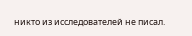никто из исследователей не писал.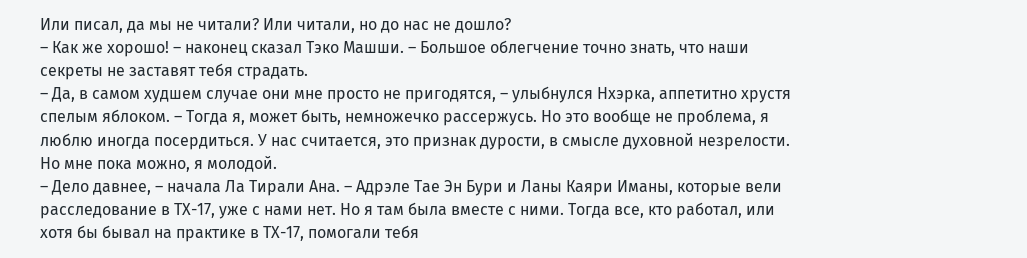Или писал, да мы не читали? Или читали, но до нас не дошло?
– Как же хорошо! – наконец сказал Тэко Машши. – Большое облегчение точно знать, что наши секреты не заставят тебя страдать.
– Да, в самом худшем случае они мне просто не пригодятся, – улыбнулся Нхэрка, аппетитно хрустя спелым яблоком. – Тогда я, может быть, немножечко рассержусь. Но это вообще не проблема, я люблю иногда посердиться. У нас считается, это признак дурости, в смысле духовной незрелости. Но мне пока можно, я молодой.
– Дело давнее, – начала Ла Тирали Ана. – Адрэле Тае Эн Бури и Ланы Каяри Иманы, которые вели расследование в ТХ-17, уже с нами нет. Но я там была вместе с ними. Тогда все, кто работал, или хотя бы бывал на практике в ТХ-17, помогали тебя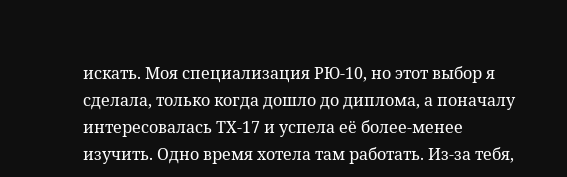искать. Моя специализация РЮ-10, но этот выбор я сделала, только когда дошло до диплома, а поначалу интересовалась ТХ-17 и успела её более-менее изучить. Одно время хотела там работать. Из-за тебя,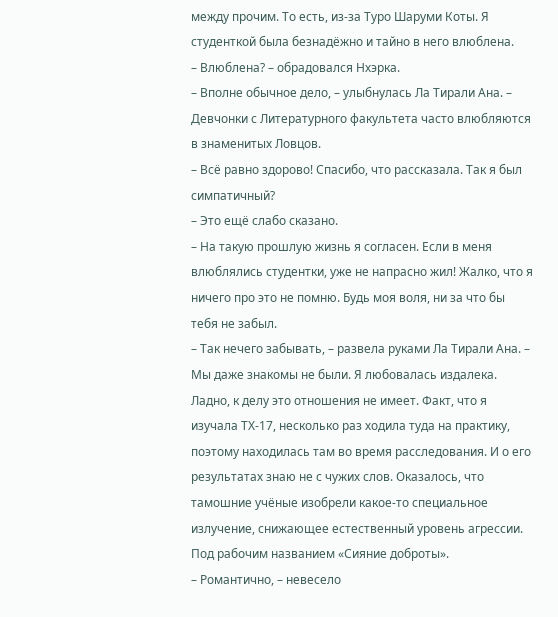между прочим. То есть, из-за Туро Шаруми Коты. Я студенткой была безнадёжно и тайно в него влюблена.
– Влюблена? – обрадовался Нхэрка.
– Вполне обычное дело, – улыбнулась Ла Тирали Ана. – Девчонки с Литературного факультета часто влюбляются в знаменитых Ловцов.
– Всё равно здорово! Спасибо, что рассказала. Так я был симпатичный?
– Это ещё слабо сказано.
– На такую прошлую жизнь я согласен. Если в меня влюблялись студентки, уже не напрасно жил! Жалко, что я ничего про это не помню. Будь моя воля, ни за что бы тебя не забыл.
– Так нечего забывать, – развела руками Ла Тирали Ана. – Мы даже знакомы не были. Я любовалась издалека. Ладно, к делу это отношения не имеет. Факт, что я изучала ТХ-17, несколько раз ходила туда на практику, поэтому находилась там во время расследования. И о его результатах знаю не с чужих слов. Оказалось, что тамошние учёные изобрели какое-то специальное излучение, снижающее естественный уровень агрессии. Под рабочим названием «Сияние доброты».
– Романтично, – невесело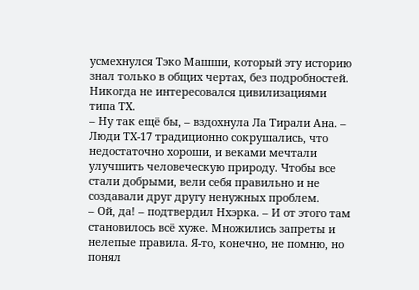усмехнулся Тэко Машши, который эту историю знал только в общих чертах, без подробностей. Никогда не интересовался цивилизациями типа ТХ.
– Ну так ещё бы, – вздохнула Ла Тирали Ана. – Люди ТХ-17 традиционно сокрушались, что недостаточно хороши, и веками мечтали улучшить человеческую природу. Чтобы все стали добрыми, вели себя правильно и не создавали друг другу ненужных проблем.
– Ой, да! – подтвердил Нхэрка. – И от этого там становилось всё хуже. Множились запреты и нелепые правила. Я-то, конечно, не помню, но понял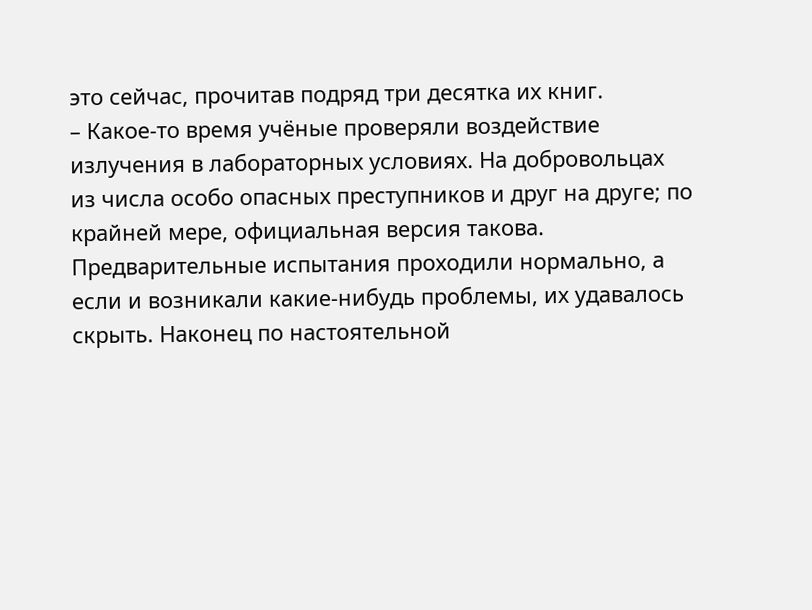это сейчас, прочитав подряд три десятка их книг.
– Какое-то время учёные проверяли воздействие излучения в лабораторных условиях. На добровольцах из числа особо опасных преступников и друг на друге; по крайней мере, официальная версия такова. Предварительные испытания проходили нормально, а если и возникали какие-нибудь проблемы, их удавалось скрыть. Наконец по настоятельной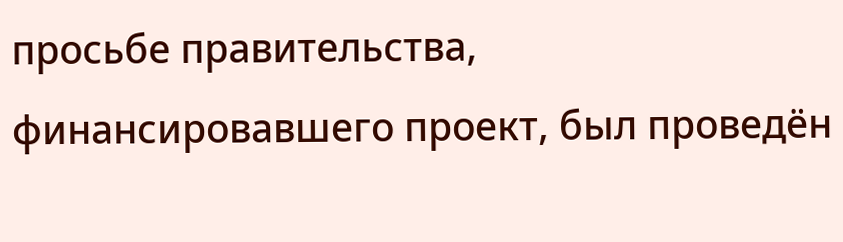просьбе правительства, финансировавшего проект, был проведён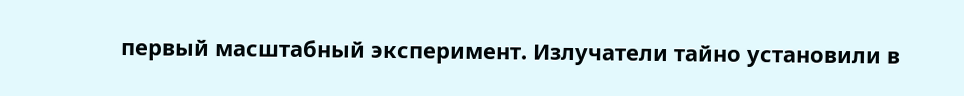первый масштабный эксперимент. Излучатели тайно установили в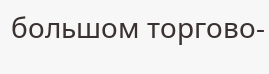большом торгово-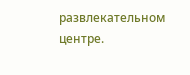развлекательном центре.